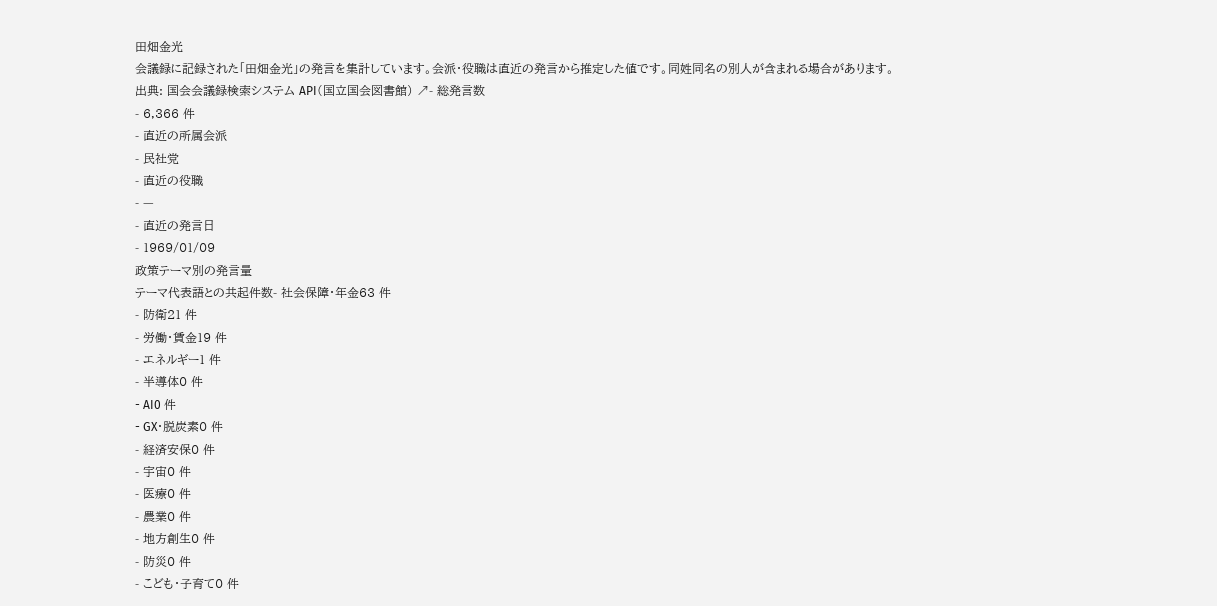田畑金光
会議録に記録された「田畑金光」の発言を集計しています。会派・役職は直近の発言から推定した値です。同姓同名の別人が含まれる場合があります。
出典: 国会会議録検索システム API(国立国会図書館) ↗- 総発言数
- 6,366 件
- 直近の所属会派
- 民社党
- 直近の役職
- —
- 直近の発言日
- 1969/01/09
政策テーマ別の発言量
テーマ代表語との共起件数- 社会保障・年金63 件
- 防衛21 件
- 労働・賃金19 件
- エネルギー1 件
- 半導体0 件
- AI0 件
- GX・脱炭素0 件
- 経済安保0 件
- 宇宙0 件
- 医療0 件
- 農業0 件
- 地方創生0 件
- 防災0 件
- こども・子育て0 件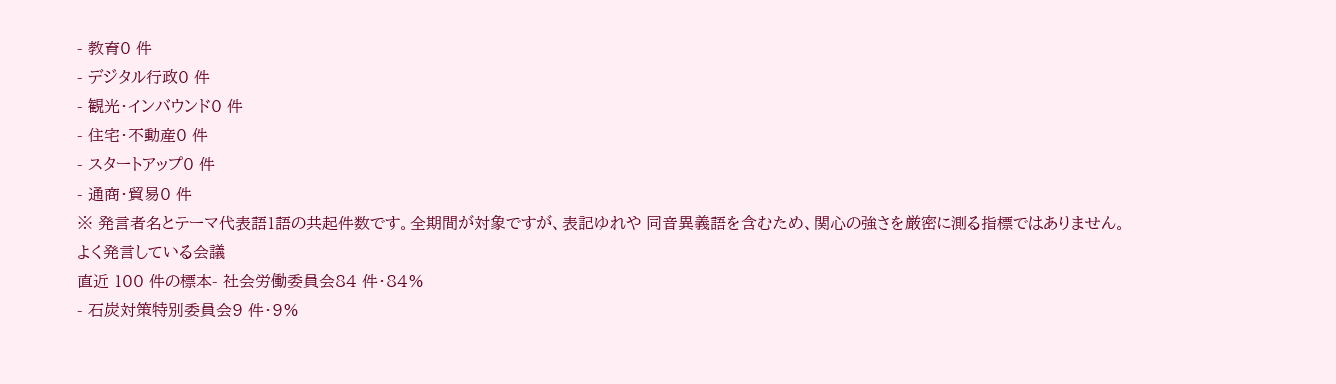- 教育0 件
- デジタル行政0 件
- 観光・インバウンド0 件
- 住宅・不動産0 件
- スタートアップ0 件
- 通商・貿易0 件
※ 発言者名とテーマ代表語1語の共起件数です。全期間が対象ですが、表記ゆれや 同音異義語を含むため、関心の強さを厳密に測る指標ではありません。
よく発言している会議
直近 100 件の標本- 社会労働委員会84 件・84%
- 石炭対策特別委員会9 件・9%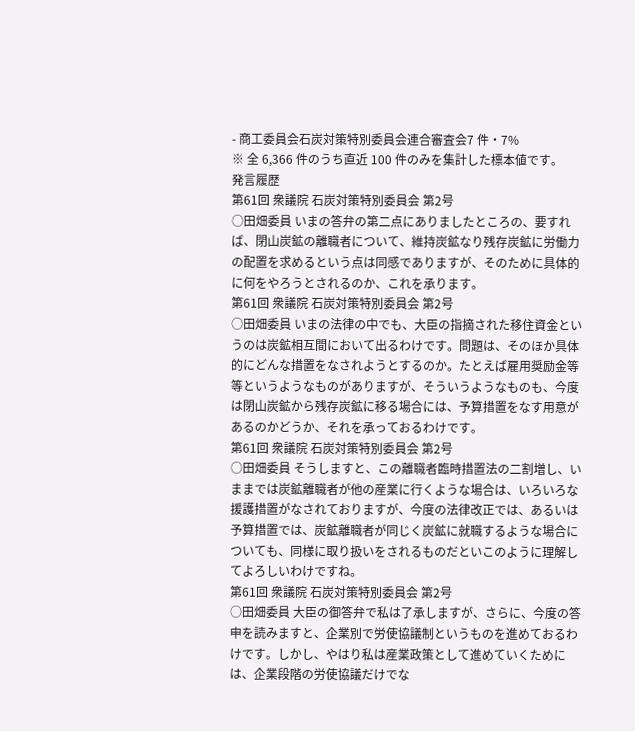- 商工委員会石炭対策特別委員会連合審査会7 件・7%
※ 全 6,366 件のうち直近 100 件のみを集計した標本値です。
発言履歴
第61回 衆議院 石炭対策特別委員会 第2号
○田畑委員 いまの答弁の第二点にありましたところの、要すれば、閉山炭鉱の離職者について、維持炭鉱なり残存炭鉱に労働力の配置を求めるという点は同感でありますが、そのために具体的に何をやろうとされるのか、これを承ります。
第61回 衆議院 石炭対策特別委員会 第2号
○田畑委員 いまの法律の中でも、大臣の指摘された移住資金というのは炭鉱相互間において出るわけです。問題は、そのほか具体的にどんな措置をなされようとするのか。たとえば雇用奨励金等等というようなものがありますが、そういうようなものも、今度は閉山炭鉱から残存炭鉱に移る場合には、予算措置をなす用意があるのかどうか、それを承っておるわけです。
第61回 衆議院 石炭対策特別委員会 第2号
○田畑委員 そうしますと、この離職者臨時措置法の二割増し、いままでは炭鉱離職者が他の産業に行くような場合は、いろいろな援護措置がなされておりますが、今度の法律改正では、あるいは予算措置では、炭鉱離職者が同じく炭鉱に就職するような場合についても、同様に取り扱いをされるものだといこのように理解してよろしいわけですね。
第61回 衆議院 石炭対策特別委員会 第2号
○田畑委員 大臣の御答弁で私は了承しますが、さらに、今度の答申を読みますと、企業別で労使協議制というものを進めておるわけです。しかし、やはり私は産業政策として進めていくためには、企業段階の労使協議だけでな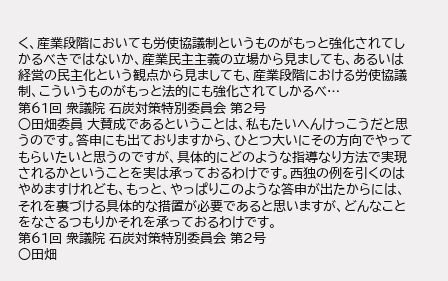く、産業段階においても労使協議制というものがもっと強化されてしかるべきではないか、産業民主主義の立場から見ましても、あるいは経営の民主化という観点から見ましても、産業段階における労使協議制、こういうものがもっと法的にも強化されてしかるべ…
第61回 衆議院 石炭対策特別委員会 第2号
○田畑委員 大賛成であるということは、私もたいへんけっこうだと思うのです。答申にも出ておりますから、ひとつ大いにその方向でやってもらいたいと思うのですが、具体的にどのような指導なり方法で実現されるかということを実は承っておるわけです。西独の例を引くのはやめますけれども、もっと、やっぱりこのような答申が出たからには、それを裏づける具体的な措置が必要であると思いますが、どんなことをなさるつもりかそれを承っておるわけです。
第61回 衆議院 石炭対策特別委員会 第2号
○田畑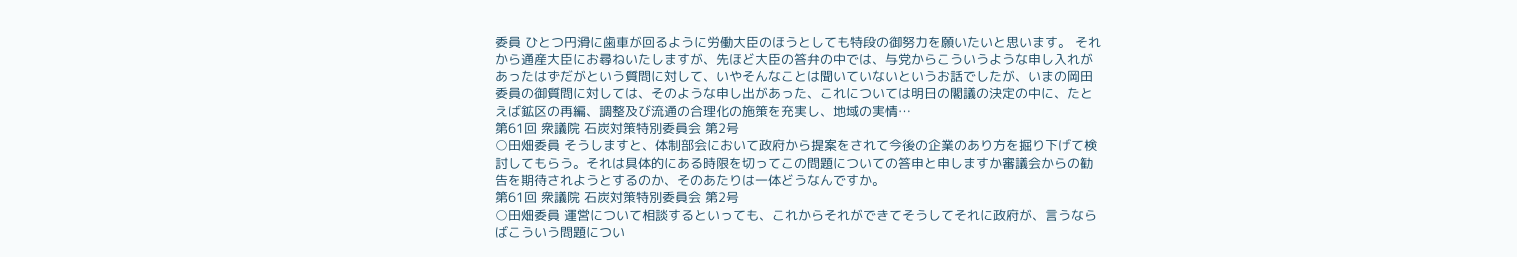委員 ひとつ円滑に歯車が回るように労働大臣のほうとしても特段の御努力を願いたいと思います。 それから通産大臣にお尋ねいたしますが、先ほど大臣の答弁の中では、与党からこういうような申し入れがあったはずだがという質問に対して、いやそんなことは聞いていないというお話でしたが、いまの岡田委員の御質問に対しては、そのような申し出があった、これについては明日の閣議の決定の中に、たとえば鉱区の再編、調整及び流通の合理化の施策を充実し、地域の実情…
第61回 衆議院 石炭対策特別委員会 第2号
○田畑委員 そうしますと、体制部会において政府から提案をされて今後の企業のあり方を掘り下げて検討してもらう。それは具体的にある時限を切ってこの問題についての答申と申しますか審議会からの勧告を期待されようとするのか、そのあたりは一体どうなんですか。
第61回 衆議院 石炭対策特別委員会 第2号
○田畑委員 運営について相談するといっても、これからそれができてそうしてそれに政府が、言うならばこういう問題につい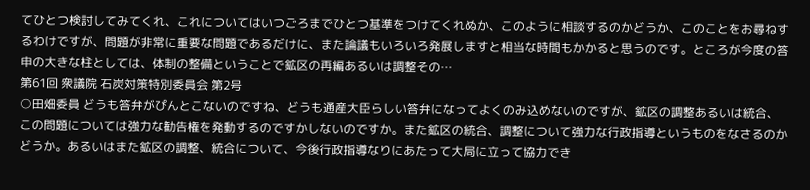てひとつ検討してみてくれ、これについてはいつごろまでひとつ基準をつけてくれぬか、このように相談するのかどうか、このことをお尋ねするわけですが、問題が非常に重要な問題であるだけに、また論議もいろいろ発展しますと相当な時間もかかると思うのです。ところが今度の答申の大きな柱としては、体制の整備ということで鉱区の再編あるいは調整その…
第61回 衆議院 石炭対策特別委員会 第2号
○田畑委員 どうも答弁がぴんとこないのですね、どうも通産大臣らしい答弁になってよくのみ込めないのですが、鉱区の調整あるいは統合、この問題については強力な勧告権を発動するのですかしないのですか。また鉱区の統合、調整について強力な行政指導というものをなさるのかどうか。あるいはまた鉱区の調整、統合について、今後行政指導なりにあたって大局に立って協力でき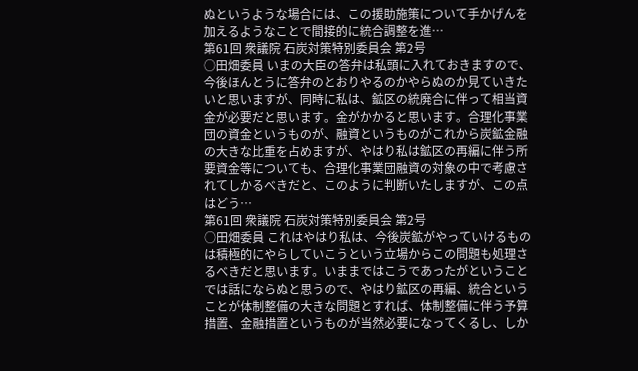ぬというような場合には、この援助施策について手かげんを加えるようなことで間接的に統合調整を進…
第61回 衆議院 石炭対策特別委員会 第2号
○田畑委員 いまの大臣の答弁は私頭に入れておきますので、今後ほんとうに答弁のとおりやるのかやらぬのか見ていきたいと思いますが、同時に私は、鉱区の統廃合に伴って相当資金が必要だと思います。金がかかると思います。合理化事業団の資金というものが、融資というものがこれから炭鉱金融の大きな比重を占めますが、やはり私は鉱区の再編に伴う所要資金等についても、合理化事業団融資の対象の中で考慮されてしかるべきだと、このように判断いたしますが、この点はどう…
第61回 衆議院 石炭対策特別委員会 第2号
○田畑委員 これはやはり私は、今後炭鉱がやっていけるものは積極的にやらしていこうという立場からこの問題も処理さるべきだと思います。いままではこうであったがということでは話にならぬと思うので、やはり鉱区の再編、統合ということが体制整備の大きな問題とすれば、体制整備に伴う予算措置、金融措置というものが当然必要になってくるし、しか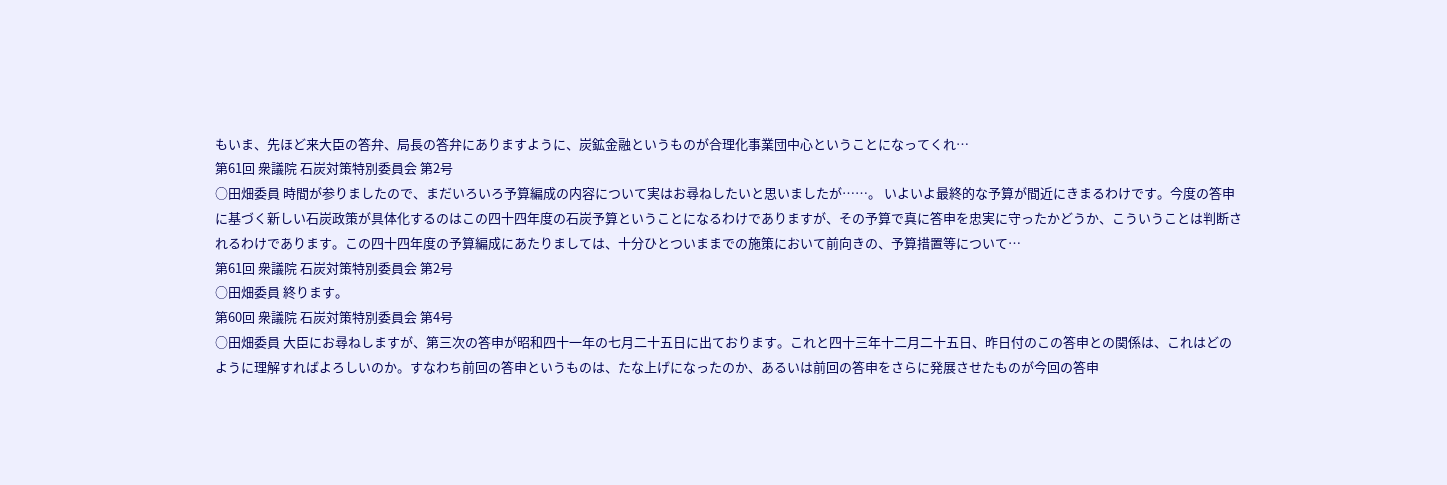もいま、先ほど来大臣の答弁、局長の答弁にありますように、炭鉱金融というものが合理化事業団中心ということになってくれ…
第61回 衆議院 石炭対策特別委員会 第2号
○田畑委員 時間が参りましたので、まだいろいろ予算編成の内容について実はお尋ねしたいと思いましたが……。 いよいよ最終的な予算が間近にきまるわけです。今度の答申に基づく新しい石炭政策が具体化するのはこの四十四年度の石炭予算ということになるわけでありますが、その予算で真に答申を忠実に守ったかどうか、こういうことは判断されるわけであります。この四十四年度の予算編成にあたりましては、十分ひとついままでの施策において前向きの、予算措置等について…
第61回 衆議院 石炭対策特別委員会 第2号
○田畑委員 終ります。
第60回 衆議院 石炭対策特別委員会 第4号
○田畑委員 大臣にお尋ねしますが、第三次の答申が昭和四十一年の七月二十五日に出ております。これと四十三年十二月二十五日、昨日付のこの答申との関係は、これはどのように理解すればよろしいのか。すなわち前回の答申というものは、たな上げになったのか、あるいは前回の答申をさらに発展させたものが今回の答申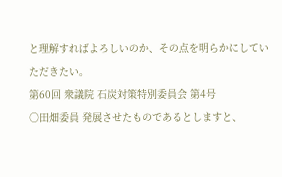と理解すればよろしいのか、その点を明らかにしていただきたい。
第60回 衆議院 石炭対策特別委員会 第4号
○田畑委員 発展させたものであるとしますと、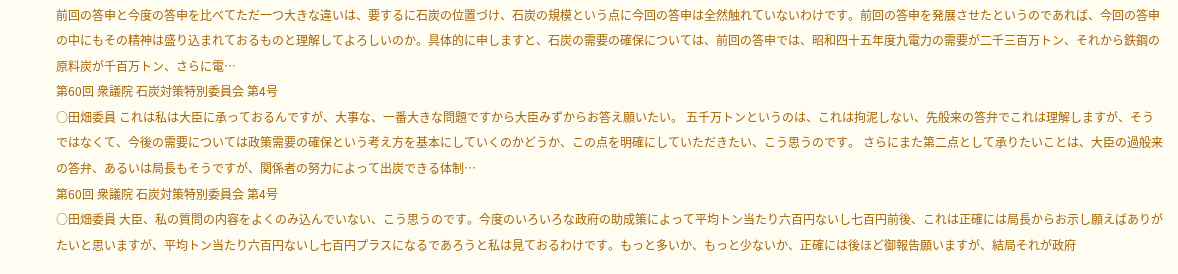前回の答申と今度の答申を比べてただ一つ大きな違いは、要するに石炭の位置づけ、石炭の規模という点に今回の答申は全然触れていないわけです。前回の答申を発展させたというのであれば、今回の答申の中にもその精神は盛り込まれておるものと理解してよろしいのか。具体的に申しますと、石炭の需要の確保については、前回の答申では、昭和四十五年度九電力の需要が二千三百万トン、それから鉄鋼の原料炭が千百万トン、さらに電…
第60回 衆議院 石炭対策特別委員会 第4号
○田畑委員 これは私は大臣に承っておるんですが、大事な、一番大きな問題ですから大臣みずからお答え願いたい。 五千万トンというのは、これは拘泥しない、先般来の答弁でこれは理解しますが、そうではなくて、今後の需要については政策需要の確保という考え方を基本にしていくのかどうか、この点を明確にしていただきたい、こう思うのです。 さらにまた第二点として承りたいことは、大臣の過般来の答弁、あるいは局長もそうですが、関係者の努力によって出炭できる体制…
第60回 衆議院 石炭対策特別委員会 第4号
○田畑委員 大臣、私の質問の内容をよくのみ込んでいない、こう思うのです。今度のいろいろな政府の助成策によって平均トン当たり六百円ないし七百円前後、これは正確には局長からお示し願えばありがたいと思いますが、平均トン当たり六百円ないし七百円プラスになるであろうと私は見ておるわけです。もっと多いか、もっと少ないか、正確には後ほど御報告願いますが、結局それが政府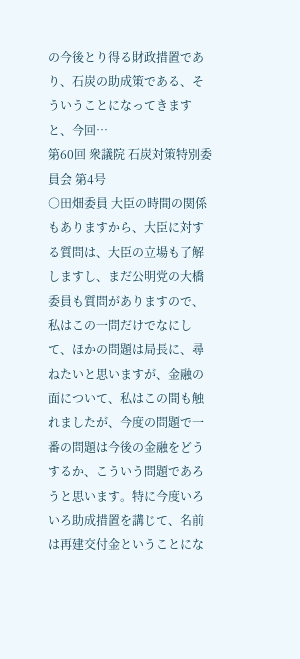の今後とり得る財政措置であり、石炭の助成策である、そういうことになってきますと、今回…
第60回 衆議院 石炭対策特別委員会 第4号
○田畑委員 大臣の時間の関係もありますから、大臣に対する質問は、大臣の立場も了解しますし、まだ公明党の大橋委員も質問がありますので、私はこの一問だけでなにして、ほかの問題は局長に、尋ねたいと思いますが、金融の面について、私はこの間も触れましたが、今度の問題で一番の問題は今後の金融をどうするか、こういう問題であろうと思います。特に今度いろいろ助成措置を講じて、名前は再建交付金ということにな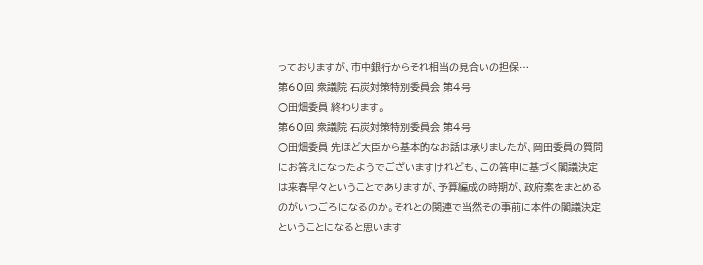っておりますが、市中銀行からそれ相当の見合いの担保…
第60回 衆議院 石炭対策特別委員会 第4号
○田畑委員 終わります。
第60回 衆議院 石炭対策特別委員会 第4号
○田畑委員 先ほど大臣から基本的なお話は承りましたが、岡田委員の質問にお答えになったようでございますけれども、この答申に基づく閣議決定は来春早々ということでありますが、予算編成の時期が、政府案をまとめるのがいつごろになるのか。それとの関連で当然その事前に本件の閣議決定ということになると思います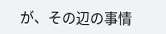が、その辺の事情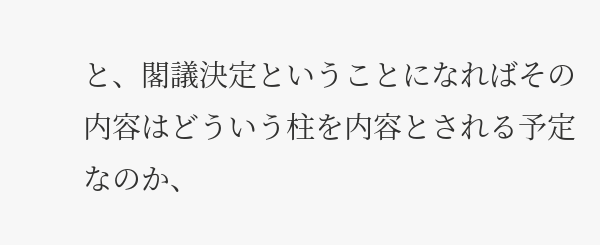と、閣議決定ということになればその内容はどういう柱を内容とされる予定なのか、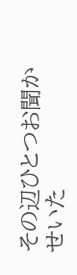その辺ひとつお聞かせいた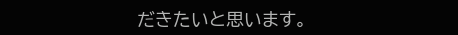だきたいと思います。